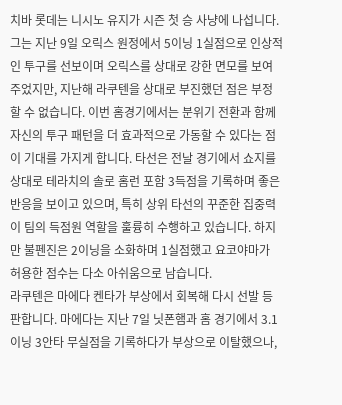치바 롯데는 니시노 유지가 시즌 첫 승 사냥에 나섭니다. 그는 지난 9일 오릭스 원정에서 5이닝 1실점으로 인상적인 투구를 선보이며 오릭스를 상대로 강한 면모를 보여주었지만, 지난해 라쿠텐을 상대로 부진했던 점은 부정할 수 없습니다. 이번 홈경기에서는 분위기 전환과 함께 자신의 투구 패턴을 더 효과적으로 가동할 수 있다는 점이 기대를 가지게 합니다. 타선은 전날 경기에서 쇼지를 상대로 테라치의 솔로 홈런 포함 3득점을 기록하며 좋은 반응을 보이고 있으며, 특히 상위 타선의 꾸준한 집중력이 팀의 득점원 역할을 훌륭히 수행하고 있습니다. 하지만 불펜진은 2이닝을 소화하며 1실점했고 요코야마가 허용한 점수는 다소 아쉬움으로 남습니다.
라쿠텐은 마에다 켄타가 부상에서 회복해 다시 선발 등판합니다. 마에다는 지난 7일 닛폰햄과 홈 경기에서 3.1이닝 3안타 무실점을 기록하다가 부상으로 이탈했으나,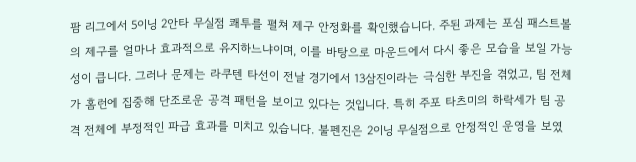팜 리그에서 5이닝 2안타 무실점 쾌투를 펼쳐 제구 안정화를 확인했습니다. 주된 과제는 포심 패스트볼의 제구를 얼마나 효과적으로 유지하느냐이며, 이를 바탕으로 마운드에서 다시 좋은 모습을 보일 가능성이 큽니다. 그러나 문제는 라쿠텐 타선이 전날 경기에서 13삼진이라는 극심한 부진을 겪었고, 팀 전체가 홈런에 집중해 단조로운 공격 패턴을 보이고 있다는 것입니다. 특히 주포 타츠미의 하락세가 팀 공격 전체에 부정적인 파급 효과를 미치고 있습니다. 불펜진은 2이닝 무실점으로 안정적인 운영을 보였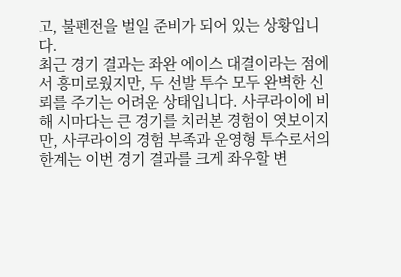고, 불펜전을 벌일 준비가 되어 있는 상황입니다.
최근 경기 결과는 좌완 에이스 대결이라는 점에서 흥미로웠지만, 두 선발 투수 모두 완벽한 신뢰를 주기는 어려운 상태입니다. 사쿠라이에 비해 시마다는 큰 경기를 치러본 경험이 엿보이지만, 사쿠라이의 경험 부족과 운영형 투수로서의 한계는 이번 경기 결과를 크게 좌우할 변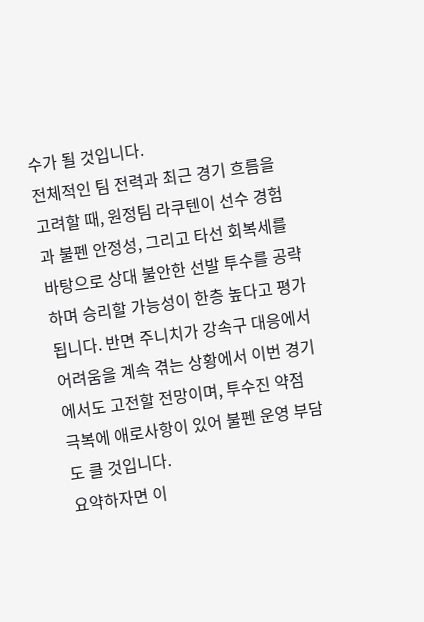수가 될 것입니다.
전체적인 팀 전력과 최근 경기 흐름을 고려할 때, 원정팀 라쿠텐이 선수 경험과 불펜 안정성, 그리고 타선 회복세를 바탕으로 상대 불안한 선발 투수를 공략하며 승리할 가능성이 한층 높다고 평가됩니다. 반면 주니치가 강속구 대응에서 어려움을 계속 겪는 상황에서 이번 경기에서도 고전할 전망이며, 투수진 약점 극복에 애로사항이 있어 불펜 운영 부담도 클 것입니다.
요약하자면 이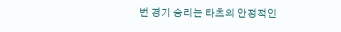번 경기 승리는 타츠의 안정적인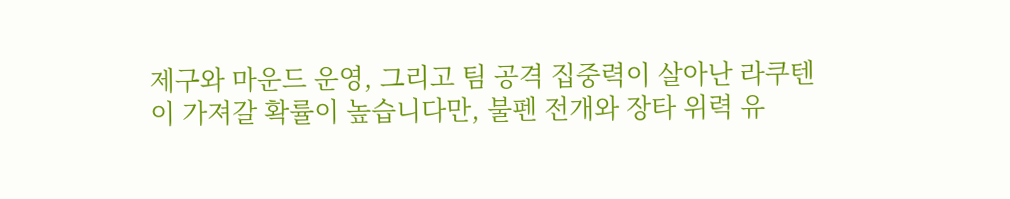제구와 마운드 운영, 그리고 팀 공격 집중력이 살아난 라쿠텐이 가져갈 확률이 높습니다만, 불펜 전개와 장타 위력 유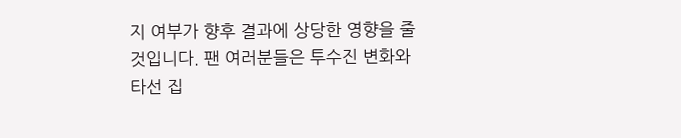지 여부가 향후 결과에 상당한 영향을 줄 것입니다. 팬 여러분들은 투수진 변화와 타선 집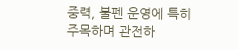중력, 불펜 운영에 특히 주목하며 관전하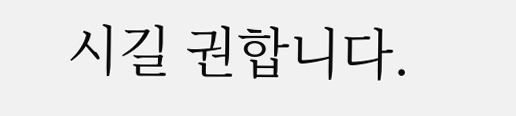시길 권합니다.